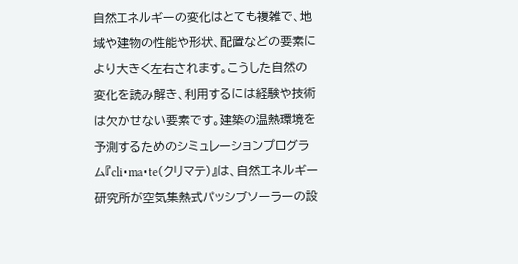自然エネルギーの変化はとても複雑で、地域や建物の性能や形状、配置などの要素により大きく左右されます。こうした自然の変化を読み解き、利用するには経験や技術は欠かせない要素です。建築の温熱環境を予測するためのシミュレーションプログラム『cli・ma・te(クリマテ)』は、自然エネルギー研究所が空気集熱式パッシブソーラーの設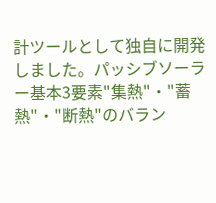計ツールとして独自に開発しました。パッシブソーラー基本3要素"集熱"・"蓄熱"・"断熱"のバラン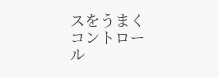スをうまくコントロール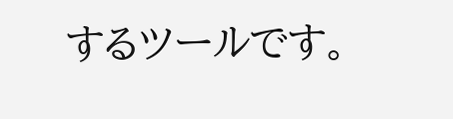するツールです。